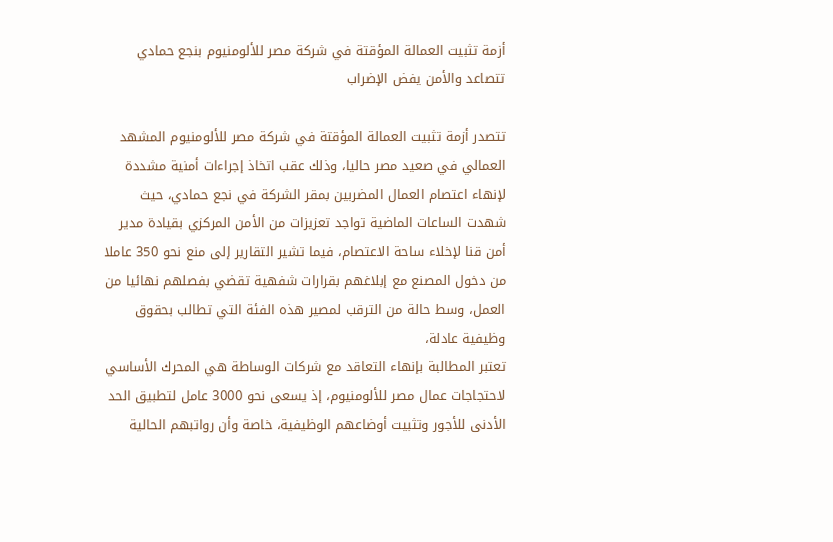أزمة تثبيت العمالة المؤقتة في شركة مصر للألومنيوم بنجع حمادي تتصاعد والأمن يفض الإضراب

تتصدر أزمة تثبيت العمالة المؤقتة في شركة مصر للألومنيوم المشهد العمالي في صعيد مصر حاليا، وذلك عقب اتخاذ إجراءات أمنية مشددة لإنهاء اعتصام العمال المضربين بمقر الشركة في نجع حمادي، حيث شهدت الساعات الماضية تواجد تعزيزات من الأمن المركزي بقيادة مدير أمن قنا لإخلاء ساحة الاعتصام، فيما تشير التقارير إلى منع نحو 350 عاملا من دخول المصنع مع إبلاغهم بقرارات شفهية تقضي بفصلهم نهائيا من العمل، وسط حالة من الترقب لمصير هذه الفئة التي تطالب بحقوق وظيفية عادلة،
تعتبر المطالبة بإنهاء التعاقد مع شركات الوساطة هي المحرك الأساسي لاحتجاجات عمال مصر للألومنيوم، إذ يسعى نحو 3000 عامل لتطبيق الحد الأدنى للأجور وتثبيت أوضاعهم الوظيفية، خاصة وأن رواتبهم الحالية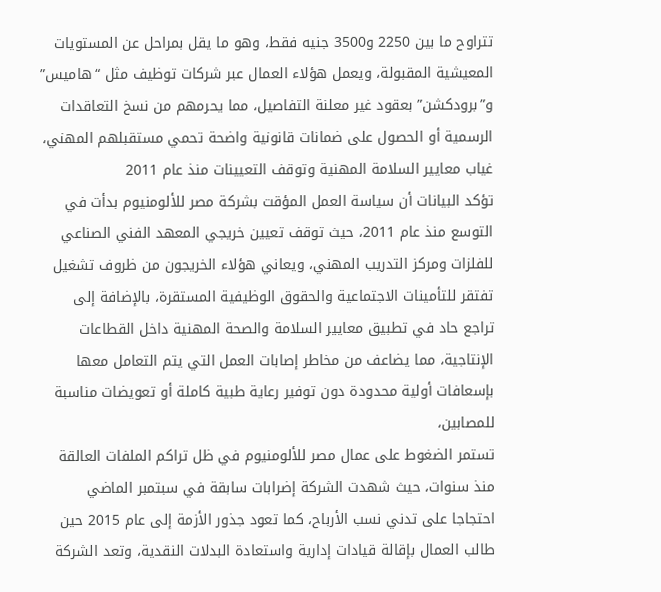تتراوح ما بين 2250 و3500 جنيه فقط، وهو ما يقل بمراحل عن المستويات المعيشية المقبولة، ويعمل هؤلاء العمال عبر شركات توظيف مثل “هاميس” و”برودكشن” بعقود غير معلنة التفاصيل، مما يحرمهم من نسخ التعاقدات الرسمية أو الحصول على ضمانات قانونية واضحة تحمي مستقبلهم المهني،
غياب معايير السلامة المهنية وتوقف التعيينات منذ عام 2011
تؤكد البيانات أن سياسة العمل المؤقت بشركة مصر للألومنيوم بدأت في التوسع منذ عام 2011، حيث توقف تعيين خريجي المعهد الفني الصناعي للفلزات ومركز التدريب المهني، ويعاني هؤلاء الخريجون من ظروف تشغيل تفتقر للتأمينات الاجتماعية والحقوق الوظيفية المستقرة، بالإضافة إلى تراجع حاد في تطبيق معايير السلامة والصحة المهنية داخل القطاعات الإنتاجية، مما يضاعف من مخاطر إصابات العمل التي يتم التعامل معها بإسعافات أولية محدودة دون توفير رعاية طبية كاملة أو تعويضات مناسبة للمصابين،
تستمر الضغوط على عمال مصر للألومنيوم في ظل تراكم الملفات العالقة منذ سنوات، حيث شهدت الشركة إضرابات سابقة في سبتمبر الماضي احتجاجا على تدني نسب الأرباح، كما تعود جذور الأزمة إلى عام 2015 حين طالب العمال بإقالة قيادات إدارية واستعادة البدلات النقدية، وتعد الشركة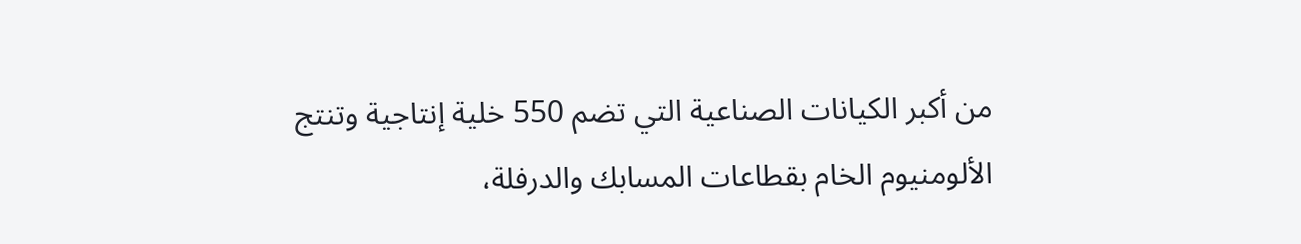من أكبر الكيانات الصناعية التي تضم 550 خلية إنتاجية وتنتج الألومنيوم الخام بقطاعات المسابك والدرفلة،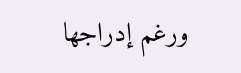ورغم إدراجها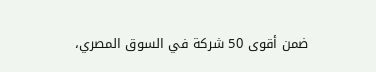ضمن أقوى 50 شركة في السوق المصري،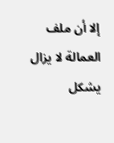إلا أن ملف العمالة لا يزال يشكل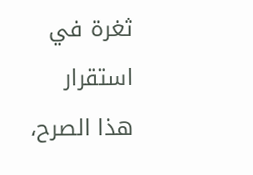ثغرة في استقرار هذا الصرح،